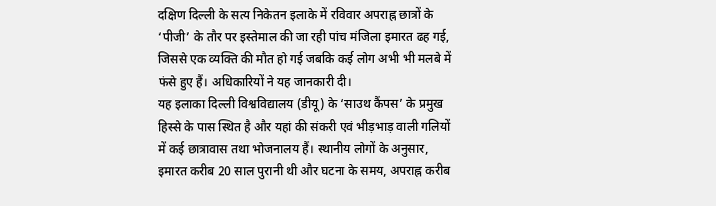दक्षिण दिल्ली के सत्य निकेतन इलाके में रविवार अपराह्न छात्रों के ‘पीजी’ के तौर पर इस्तेमाल की जा रही पांच मंजिला इमारत ढह गई, जिससे एक व्यक्ति की मौत हो गई जबकि कई लोग अभी भी मलबे में फंसे हुए हैं। अधिकारियों ने यह जानकारी दी।
यह इलाका दिल्ली विश्वविद्यालय (डीयू) के ‘साउथ कैंपस’ के प्रमुख हिस्से के पास स्थित है और यहां की संकरी एवं भीड़भाड़ वाली गलियों में कई छात्रावास तथा भोजनालय हैं। स्थानीय लोगों के अनुसार, इमारत करीब 20 साल पुरानी थी और घटना के समय, अपराह्न करीब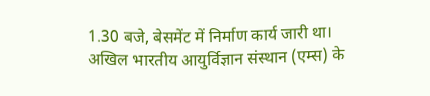1.30 बजे, बेसमेंट में निर्माण कार्य जारी था।
अखिल भारतीय आयुर्विज्ञान संस्थान (एम्स) के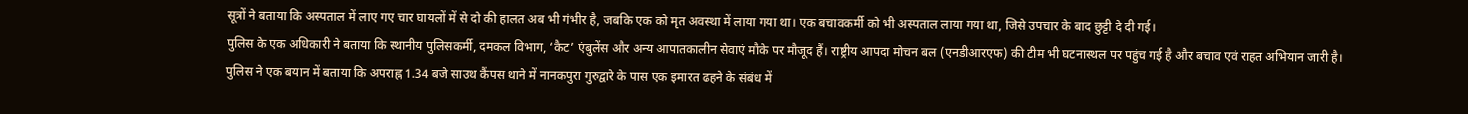सूत्रों ने बताया कि अस्पताल में लाए गए चार घायलों में से दो की हालत अब भी गंभीर है, जबकि एक को मृत अवस्था में लाया गया था। एक बचावकर्मी को भी अस्पताल लाया गया था, जिसे उपचार के बाद छुट्टी दे दी गई।
पुलिस के एक अधिकारी ने बताया कि स्थानीय पुलिसकर्मी, दमकल विभाग, ‘कैट’ एंबुलेंस और अन्य आपातकालीन सेवाएं मौके पर मौजूद हैं। राष्ट्रीय आपदा मोचन बल (एनडीआरएफ) की टीम भी घटनास्थल पर पहुंच गई है और बचाव एवं राहत अभियान जारी है।
पुलिस ने एक बयान में बताया कि अपराह्न 1.34 बजे साउथ कैंपस थाने में नानकपुरा गुरुद्वारे के पास एक इमारत ढहने के संबंध में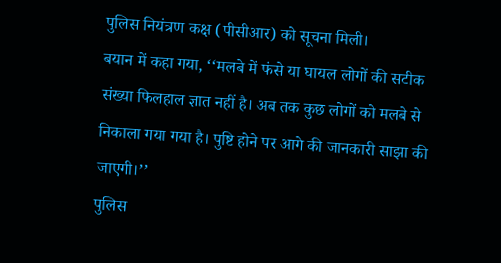पुलिस नियंत्रण कक्ष (पीसीआर) को सूचना मिली।
बयान में कहा गया, ‘‘मलबे में फंसे या घायल लोगों की सटीक संख्या फिलहाल ज्ञात नहीं है। अब तक कुछ लोगों को मलबे से निकाला गया गया है। पुष्टि होने पर आगे की जानकारी साझा की जाएगी।’’
पुलिस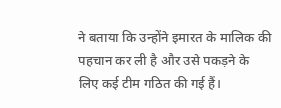ने बताया कि उन्होंने इमारत के मालिक की पहचान कर ली है और उसे पकड़ने के लिए कई टीम गठित की गई हैं।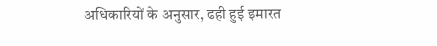अधिकारियों के अनुसार, ढही हुई इमारत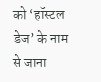को ‘हॉस्टल डेज’ के नाम से जाना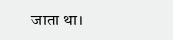जाता था।